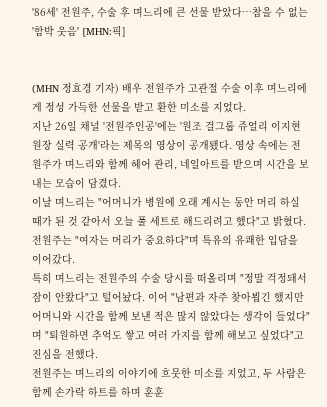'86세' 전원주, 수술 후 며느리에 큰 선물 받았다…참을 수 없는 '함박 웃음' [MHN:픽]


(MHN 정효경 기자) 배우 전원주가 고관절 수술 이후 며느리에게 정성 가득한 선물을 받고 환한 미소를 지었다.
지난 26일 채널 '전원주인공'에는 '원조 걸그룹 쥬얼리 이지현 원장 실력 공개'라는 제목의 영상이 공개됐다. 영상 속에는 전원주가 며느리와 함께 헤어 관리, 네일아트를 받으며 시간을 보내는 모습이 담겼다.
이날 며느리는 "어머니가 병원에 오래 계시는 동안 머리 하실 때가 된 것 같아서 오늘 풀 세트로 해드리려고 했다"고 밝혔다. 전원주는 "여자는 머리가 중요하다"며 특유의 유쾌한 입담을 이어갔다.
특히 며느리는 전원주의 수술 당시를 떠올리며 "정말 걱정돼서 잠이 안왔다"고 털어놨다. 이어 "남편과 자주 찾아뵙긴 했지만 어머니와 시간을 함께 보낸 적은 많지 않았다는 생각이 들었다"며 "퇴원하면 추억도 쌓고 여러 가지를 함께 해보고 싶었다"고 진심을 전했다.
전원주는 며느리의 이야기에 흐뭇한 미소를 지었고, 두 사람은 함께 손가락 하트를 하며 훈훈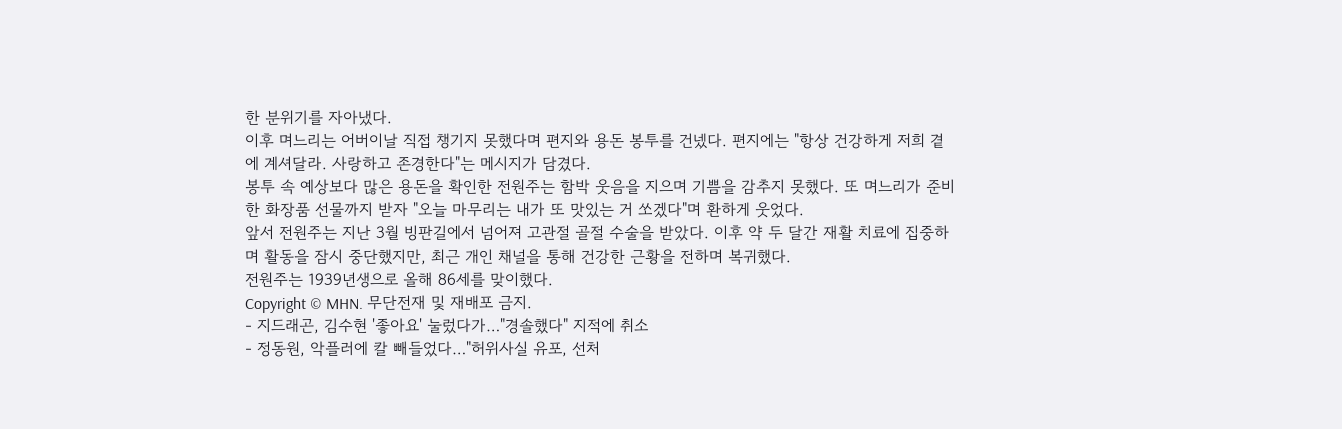한 분위기를 자아냈다.
이후 며느리는 어버이날 직접 챙기지 못했다며 편지와 용돈 봉투를 건넸다. 편지에는 "항상 건강하게 저희 곁에 계셔달라. 사랑하고 존경한다"는 메시지가 담겼다.
봉투 속 예상보다 많은 용돈을 확인한 전원주는 함박 웃음을 지으며 기쁨을 감추지 못했다. 또 며느리가 준비한 화장품 선물까지 받자 "오늘 마무리는 내가 또 맛있는 거 쏘겠다"며 환하게 웃었다.
앞서 전원주는 지난 3월 빙판길에서 넘어져 고관절 골절 수술을 받았다. 이후 약 두 달간 재활 치료에 집중하며 활동을 잠시 중단했지만, 최근 개인 채널을 통해 건강한 근황을 전하며 복귀했다.
전원주는 1939년생으로 올해 86세를 맞이했다.
Copyright © MHN. 무단전재 및 재배포 금지.
- 지드래곤, 김수현 '좋아요' 눌렀다가…"경솔했다" 지적에 취소
- 정동원, 악플러에 칼 빼들었다…"허위사실 유포, 선처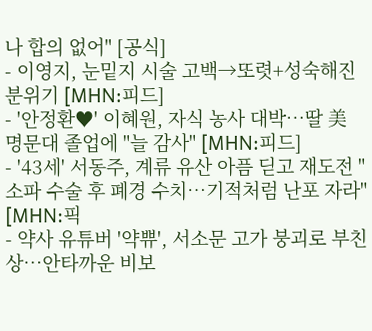나 합의 없어" [공식]
- 이영지, 눈밑지 시술 고백→또렷+성숙해진 분위기 [MHN:피드]
- '안정환♥' 이혜원, 자식 농사 대박…딸 美 명문대 졸업에 "늘 감사" [MHN:피드]
- '43세' 서동주, 계류 유산 아픔 딛고 재도전 "소파 수술 후 폐경 수치…기적처럼 난포 자라" [MHN:픽
- 약사 유튜버 '약쀼', 서소문 고가 붕괴로 부친상…안타까운 비보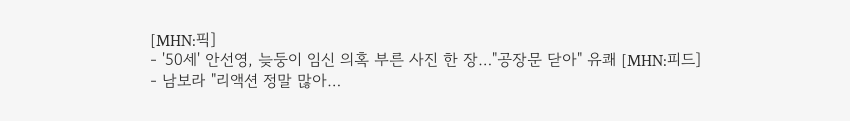[MHN:픽]
- '50세' 안선영, 늦둥이 임신 의혹 부른 사진 한 장…"공장문 닫아" 유쾌 [MHN:피드]
- 남보라 "리액션 정말 많아…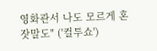영화관서 나도 모르게 혼잣말도" ('컬투쇼')